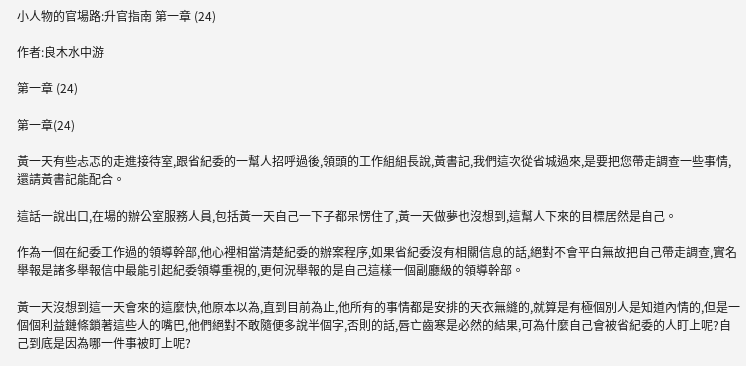小人物的官場路:升官指南 第一章 (24)

作者:良木水中游

第一章 (24)

第一章(24)

黃一天有些忐忑的走進接待室,跟省紀委的一幫人招呼過後,領頭的工作組組長說,黃書記,我們這次從省城過來,是要把您帶走調查一些事情,還請黃書記能配合。

這話一說出口,在場的辦公室服務人員,包括黃一天自己一下子都呆愣住了,黃一天做夢也沒想到,這幫人下來的目標居然是自己。

作為一個在紀委工作過的領導幹部,他心裡相當清楚紀委的辦案程序,如果省紀委沒有相關信息的話,絕對不會平白無故把自己帶走調查,實名舉報是諸多舉報信中最能引起紀委領導重視的,更何況舉報的是自己這樣一個副廳級的領導幹部。

黃一天沒想到這一天會來的這麼快,他原本以為,直到目前為止,他所有的事情都是安排的天衣無縫的,就算是有極個別人是知道內情的,但是一個個利益鏈條鎖著這些人的嘴巴,他們絕對不敢隨便多說半個字,否則的話,唇亡齒寒是必然的結果,可為什麼自己會被省紀委的人盯上呢?自己到底是因為哪一件事被盯上呢?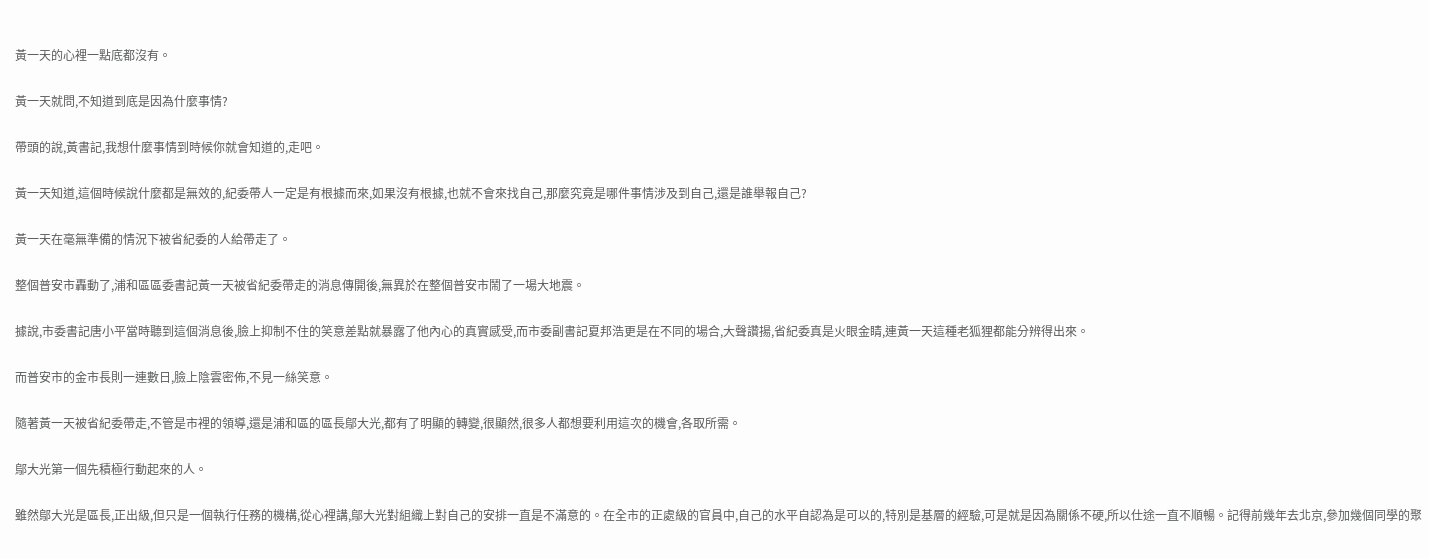黃一天的心裡一點底都沒有。

黃一天就問,不知道到底是因為什麼事情?

帶頭的說,黃書記,我想什麼事情到時候你就會知道的,走吧。

黃一天知道,這個時候說什麼都是無效的,紀委帶人一定是有根據而來,如果沒有根據,也就不會來找自己,那麼究竟是哪件事情涉及到自己,還是誰舉報自己?

黃一天在毫無準備的情況下被省紀委的人給帶走了。

整個普安市轟動了,浦和區區委書記黃一天被省紀委帶走的消息傳開後,無異於在整個普安市鬧了一場大地震。

據說,市委書記唐小平當時聽到這個消息後,臉上抑制不住的笑意差點就暴露了他內心的真實感受,而市委副書記夏邦浩更是在不同的場合,大聲讚揚,省紀委真是火眼金睛,連黃一天這種老狐狸都能分辨得出來。

而普安市的金市長則一連數日,臉上陰雲密佈,不見一絲笑意。

隨著黃一天被省紀委帶走,不管是市裡的領導,還是浦和區的區長鄔大光,都有了明顯的轉變,很顯然,很多人都想要利用這次的機會,各取所需。

鄔大光第一個先積極行動起來的人。

雖然鄔大光是區長,正出級,但只是一個執行任務的機構,從心裡講,鄔大光對組織上對自己的安排一直是不滿意的。在全市的正處級的官員中,自己的水平自認為是可以的,特別是基層的經驗,可是就是因為關係不硬,所以仕途一直不順暢。記得前幾年去北京,參加幾個同學的聚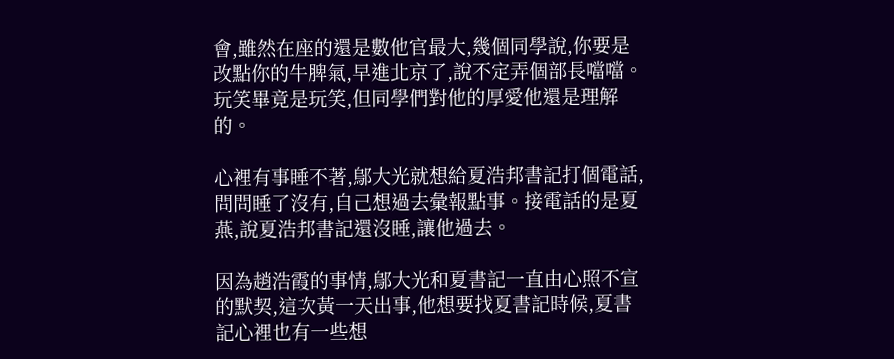會,雖然在座的還是數他官最大,幾個同學說,你要是改點你的牛脾氣,早進北京了,說不定弄個部長噹噹。玩笑畢竟是玩笑,但同學們對他的厚愛他還是理解的。

心裡有事睡不著,鄔大光就想給夏浩邦書記打個電話,問問睡了沒有,自己想過去彙報點事。接電話的是夏燕,說夏浩邦書記還沒睡,讓他過去。

因為趙浩霞的事情,鄔大光和夏書記一直由心照不宣的默契,這次黃一天出事,他想要找夏書記時候,夏書記心裡也有一些想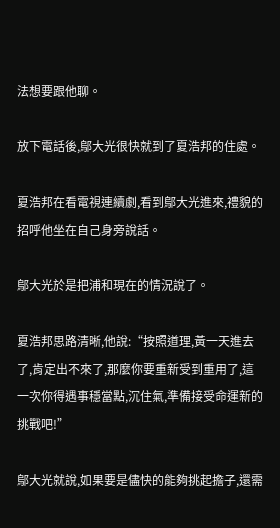法想要跟他聊。

放下電話後,鄔大光很快就到了夏浩邦的住處。

夏浩邦在看電視連續劇,看到鄔大光進來,禮貌的招呼他坐在自己身旁說話。

鄔大光於是把浦和現在的情況說了。

夏浩邦思路清晰,他說:“按照道理,黃一天進去了,肯定出不來了,那麼你要重新受到重用了,這一次你得遇事穩當點,沉住氣,準備接受命運新的挑戰吧!”

鄔大光就說,如果要是儘快的能夠挑起擔子,還需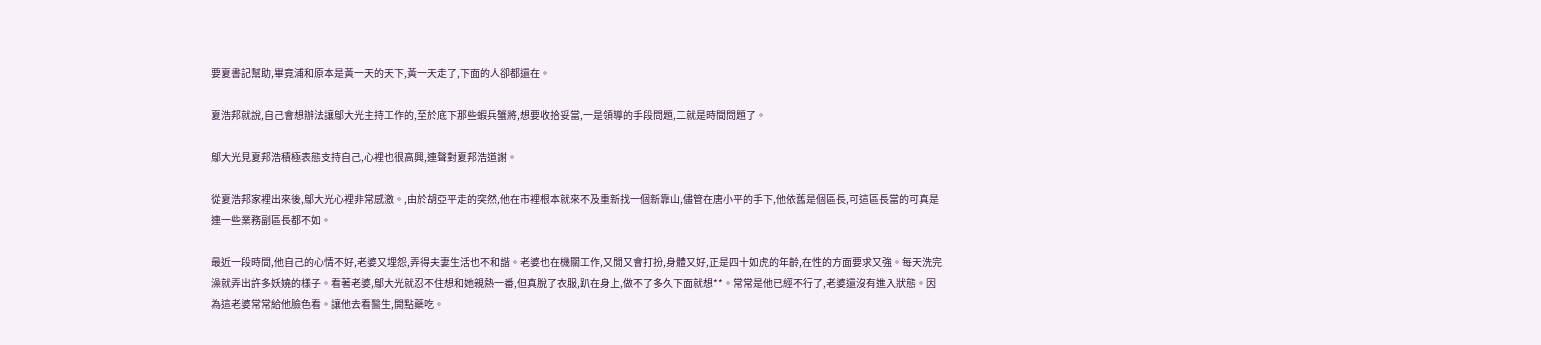要夏書記幫助,畢竟浦和原本是黃一天的天下,黃一天走了,下面的人卻都還在。

夏浩邦就說,自己會想辦法讓鄔大光主持工作的,至於底下那些蝦兵蟹將,想要收拾妥當,一是領導的手段問題,二就是時間問題了。

鄔大光見夏邦浩積極表態支持自己,心裡也很高興,連聲對夏邦浩道謝。

從夏浩邦家裡出來後,鄔大光心裡非常感激。,由於胡亞平走的突然,他在市裡根本就來不及重新找一個新靠山,儘管在唐小平的手下,他依舊是個區長,可這區長當的可真是連一些業務副區長都不如。

最近一段時間,他自己的心情不好,老婆又埋怨,弄得夫妻生活也不和諧。老婆也在機關工作,又閒又會打扮,身體又好,正是四十如虎的年齡,在性的方面要求又強。每天洗完澡就弄出許多妖嬈的樣子。看著老婆,鄔大光就忍不住想和她親熱一番,但真脫了衣服,趴在身上,做不了多久下面就想**。常常是他已經不行了,老婆還沒有進入狀態。因為這老婆常常給他臉色看。讓他去看醫生,開點藥吃。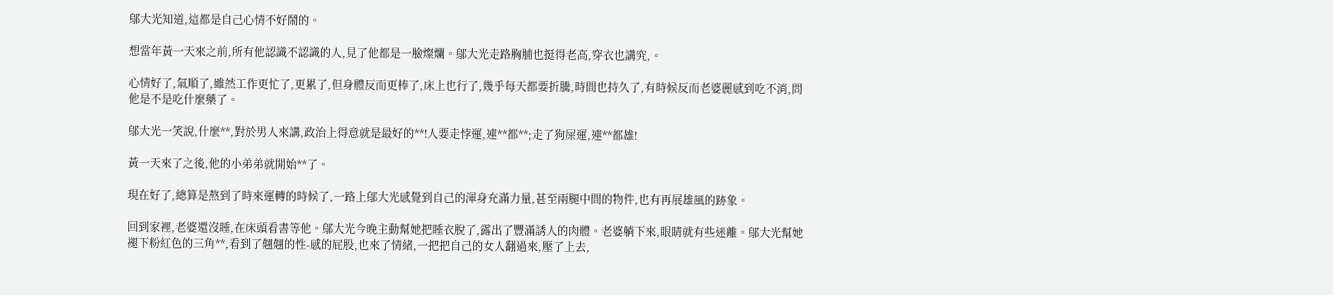鄔大光知道,這都是自己心情不好鬧的。

想當年黃一天來之前,所有他認識不認識的人,見了他都是一臉燦爛。鄔大光走路胸脯也挺得老高,穿衣也講究,。

心情好了,氣順了,雖然工作更忙了,更累了,但身體反而更棒了,床上也行了,幾乎每天都要折騰,時間也持久了,有時候反而老婆麗感到吃不消,問他是不是吃什麼藥了。

鄔大光一笑說,什麼**,對於男人來講,政治上得意就是最好的**!人要走悖運,連**都**;走了狗屎運,連**都雄!

黃一天來了之後,他的小弟弟就開始**了。

現在好了,總算是熬到了時來運轉的時候了,一路上鄔大光感覺到自己的渾身充滿力量,甚至兩腿中間的物件,也有再展雄風的跡象。

回到家裡,老婆還沒睡,在床頭看書等他。鄔大光今晚主動幫她把睡衣脫了,露出了豐滿誘人的肉體。老婆躺下來,眼睛就有些迷離。鄔大光幫她褪下粉紅色的三角**,看到了翹翹的性-感的屁股,也來了情緒,一把把自己的女人翻過來,壓了上去,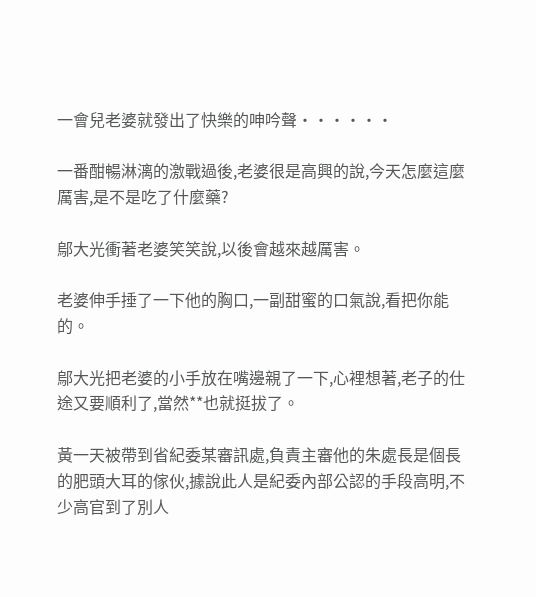一會兒老婆就發出了快樂的呻吟聲••••••

一番酣暢淋漓的激戰過後,老婆很是高興的說,今天怎麼這麼厲害,是不是吃了什麼藥?

鄔大光衝著老婆笑笑說,以後會越來越厲害。

老婆伸手捶了一下他的胸口,一副甜蜜的口氣說,看把你能的。

鄔大光把老婆的小手放在嘴邊親了一下,心裡想著,老子的仕途又要順利了,當然**也就挺拔了。

黃一天被帶到省紀委某審訊處,負責主審他的朱處長是個長的肥頭大耳的傢伙,據說此人是紀委內部公認的手段高明,不少高官到了別人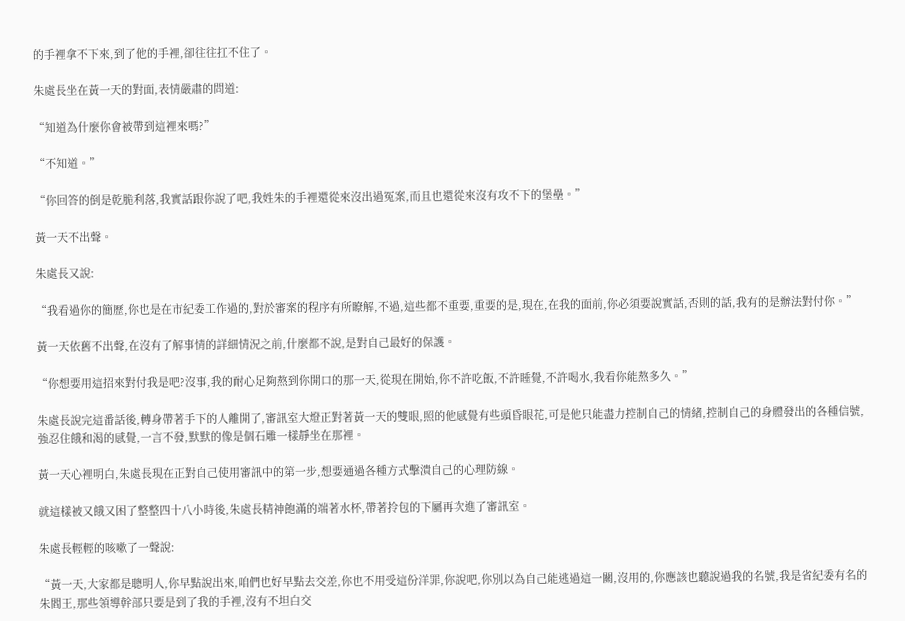的手裡拿不下來,到了他的手裡,卻往往扛不住了。

朱處長坐在黃一天的對面,表情嚴肅的問道:

“知道為什麼你會被帶到這裡來嗎?”

“不知道。”

“你回答的倒是乾脆利落,我實話跟你說了吧,我姓朱的手裡還從來沒出過冤案,而且也還從來沒有攻不下的堡壘。”

黃一天不出聲。

朱處長又說:

“我看過你的簡歷,你也是在市紀委工作過的,對於審案的程序有所瞭解,不過,這些都不重要,重要的是,現在,在我的面前,你必須要說實話,否則的話,我有的是辦法對付你。”

黃一天依舊不出聲,在沒有了解事情的詳細情況之前,什麼都不說,是對自己最好的保護。

“你想要用這招來對付我是吧?沒事,我的耐心足夠熬到你開口的那一天,從現在開始,你不許吃飯,不許睡覺,不許喝水,我看你能熬多久。”

朱處長說完這番話後,轉身帶著手下的人離開了,審訊室大燈正對著黃一天的雙眼,照的他感覺有些頭昏眼花,可是他只能盡力控制自己的情緒,控制自己的身體發出的各種信號,強忍住餓和渴的感覺,一言不發,默默的像是個石雕一樣靜坐在那裡。

黃一天心裡明白,朱處長現在正對自己使用審訊中的第一步,想要通過各種方式擊潰自己的心理防線。

就這樣被又餓又困了整整四十八小時後,朱處長精神飽滿的端著水杯,帶著拎包的下屬再次進了審訊室。

朱處長輕輕的咳嗽了一聲說:

“黃一天,大家都是聰明人,你早點說出來,咱們也好早點去交差,你也不用受這份洋罪,你說吧,你別以為自己能逃過這一關,沒用的,你應該也聽說過我的名號,我是省紀委有名的朱閻王,那些領導幹部只要是到了我的手裡,沒有不坦白交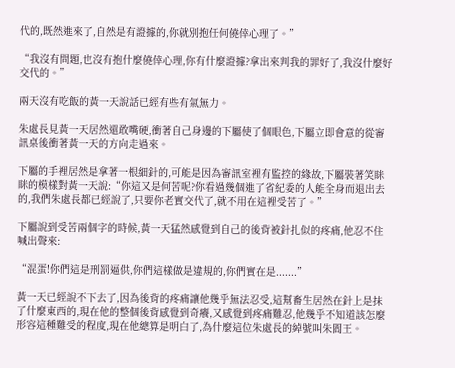代的,既然進來了,自然是有證據的,你就別抱任何僥倖心理了。”

“我沒有問題,也沒有抱什麼僥倖心理,你有什麼證據?拿出來判我的罪好了,我沒什麼好交代的。”

兩天沒有吃飯的黃一天說話已經有些有氣無力。

朱處長見黃一天居然還敢嘴硬,衝著自己身邊的下屬使了個眼色,下屬立即會意的從審訊桌後衝著黃一天的方向走過來。

下屬的手裡居然是拿著一根細針的,可能是因為審訊室裡有監控的緣故,下屬裝著笑眯眯的模樣對黃一天說:“你這又是何苦呢?你看過幾個進了省紀委的人能全身而退出去的,我們朱處長都已經說了,只要你老實交代了,就不用在這裡受苦了。”

下屬說到受苦兩個字的時候,黃一天猛然感覺到自己的後背被針扎似的疼痛,他忍不住喊出聲來:

“混蛋!你們這是刑罰逼供,你們這樣做是違規的,你們實在是.......”

黃一天已經說不下去了,因為後背的疼痛讓他幾乎無法忍受,這幫畜生居然在針上是抹了什麼東西的,現在他的整個後背感覺到奇癢,又感覺到疼痛難忍,他幾乎不知道該怎麼形容這種難受的程度,現在他總算是明白了,為什麼這位朱處長的綽號叫朱閻王。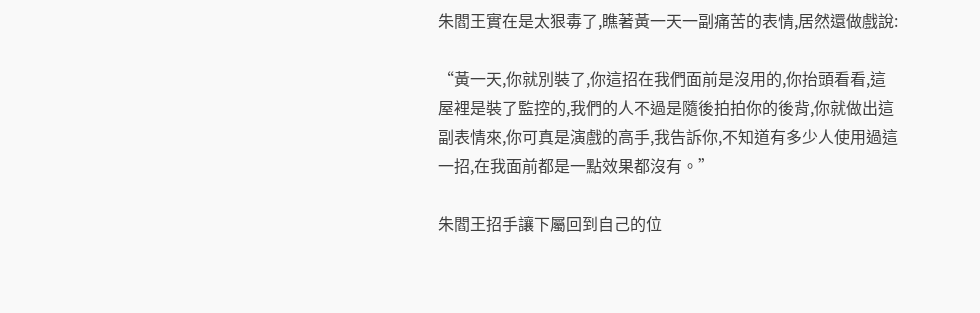朱閻王實在是太狠毒了,瞧著黃一天一副痛苦的表情,居然還做戲說:

“黃一天,你就別裝了,你這招在我們面前是沒用的,你抬頭看看,這屋裡是裝了監控的,我們的人不過是隨後拍拍你的後背,你就做出這副表情來,你可真是演戲的高手,我告訴你,不知道有多少人使用過這一招,在我面前都是一點效果都沒有。”

朱閻王招手讓下屬回到自己的位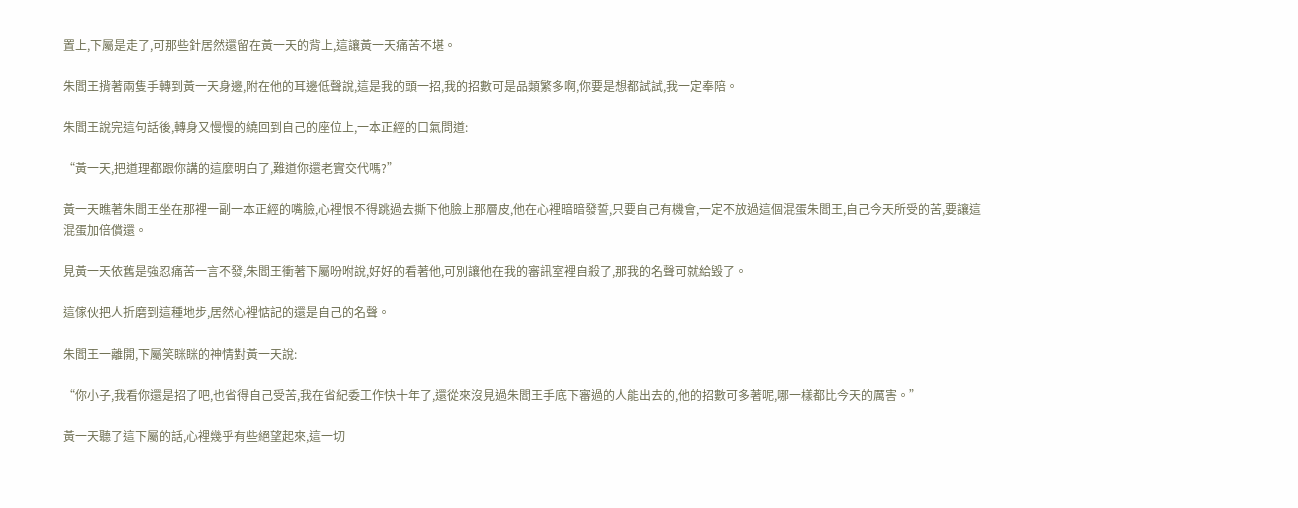置上,下屬是走了,可那些針居然還留在黃一天的背上,這讓黃一天痛苦不堪。

朱閻王揹著兩隻手轉到黃一天身邊,附在他的耳邊低聲說,這是我的頭一招,我的招數可是品類繁多啊,你要是想都試試,我一定奉陪。

朱閻王說完這句話後,轉身又慢慢的繞回到自己的座位上,一本正經的口氣問道:

“黃一天,把道理都跟你講的這麼明白了,難道你還老實交代嗎?”

黃一天瞧著朱閻王坐在那裡一副一本正經的嘴臉,心裡恨不得跳過去撕下他臉上那層皮,他在心裡暗暗發誓,只要自己有機會,一定不放過這個混蛋朱閻王,自己今天所受的苦,要讓這混蛋加倍償還。

見黃一天依舊是強忍痛苦一言不發,朱閻王衝著下屬吩咐說,好好的看著他,可別讓他在我的審訊室裡自殺了,那我的名聲可就給毀了。

這傢伙把人折磨到這種地步,居然心裡惦記的還是自己的名聲。

朱閻王一離開,下屬笑眯眯的神情對黃一天說:

“你小子,我看你還是招了吧,也省得自己受苦,我在省紀委工作快十年了,還從來沒見過朱閻王手底下審過的人能出去的,他的招數可多著呢,哪一樣都比今天的厲害。”

黃一天聽了這下屬的話,心裡幾乎有些絕望起來,這一切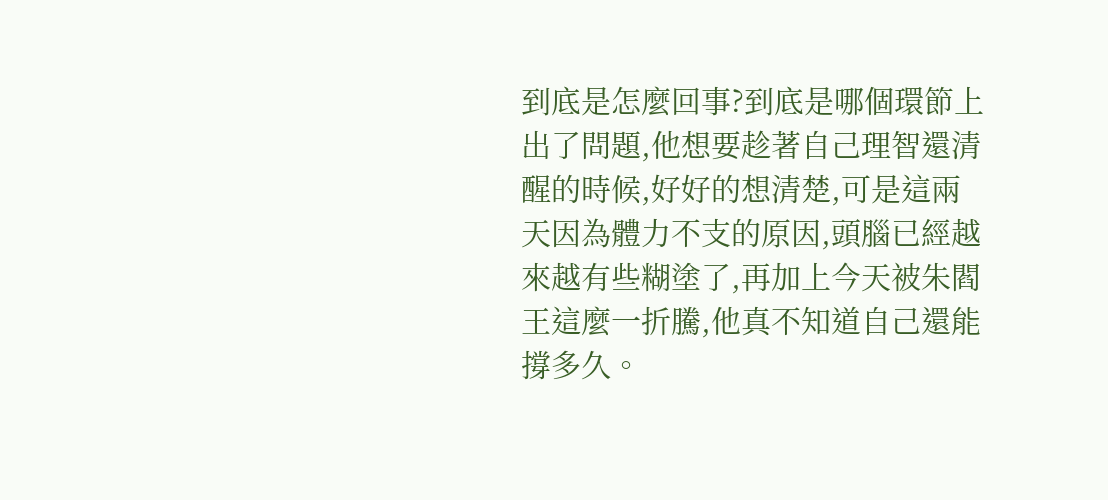到底是怎麼回事?到底是哪個環節上出了問題,他想要趁著自己理智還清醒的時候,好好的想清楚,可是這兩天因為體力不支的原因,頭腦已經越來越有些糊塗了,再加上今天被朱閻王這麼一折騰,他真不知道自己還能撐多久。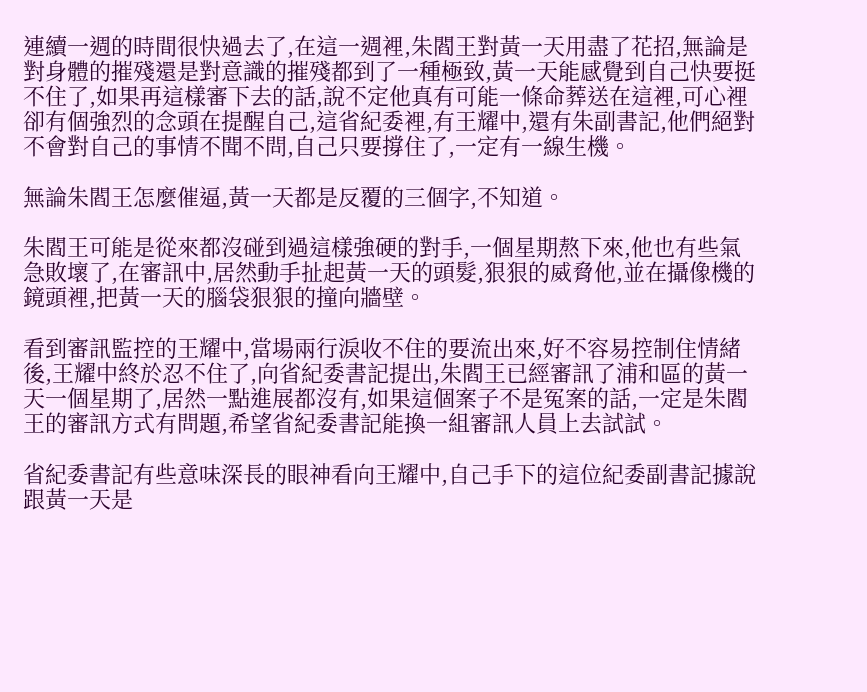連續一週的時間很快過去了,在這一週裡,朱閻王對黃一天用盡了花招,無論是對身體的摧殘還是對意識的摧殘都到了一種極致,黃一天能感覺到自己快要挺不住了,如果再這樣審下去的話,說不定他真有可能一條命葬送在這裡,可心裡卻有個強烈的念頭在提醒自己,這省紀委裡,有王耀中,還有朱副書記,他們絕對不會對自己的事情不聞不問,自己只要撐住了,一定有一線生機。

無論朱閻王怎麼催逼,黃一天都是反覆的三個字,不知道。

朱閻王可能是從來都沒碰到過這樣強硬的對手,一個星期熬下來,他也有些氣急敗壞了,在審訊中,居然動手扯起黃一天的頭髮,狠狠的威脅他,並在攝像機的鏡頭裡,把黃一天的腦袋狠狠的撞向牆壁。

看到審訊監控的王耀中,當場兩行淚收不住的要流出來,好不容易控制住情緒後,王耀中終於忍不住了,向省紀委書記提出,朱閻王已經審訊了浦和區的黃一天一個星期了,居然一點進展都沒有,如果這個案子不是冤案的話,一定是朱閻王的審訊方式有問題,希望省紀委書記能換一組審訊人員上去試試。

省紀委書記有些意味深長的眼神看向王耀中,自己手下的這位紀委副書記據說跟黃一天是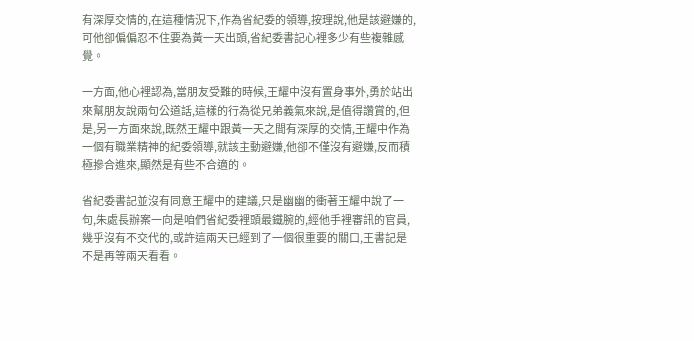有深厚交情的,在這種情況下,作為省紀委的領導,按理說,他是該避嫌的,可他卻偏偏忍不住要為黃一天出頭,省紀委書記心裡多少有些複雜感覺。

一方面,他心裡認為,當朋友受難的時候,王耀中沒有置身事外,勇於站出來幫朋友說兩句公道話,這樣的行為從兄弟義氣來說,是值得讚賞的,但是,另一方面來說,既然王耀中跟黃一天之間有深厚的交情,王耀中作為一個有職業精神的紀委領導,就該主動避嫌,他卻不僅沒有避嫌,反而積極摻合進來,顯然是有些不合適的。

省紀委書記並沒有同意王耀中的建議,只是幽幽的衝著王耀中說了一句,朱處長辦案一向是咱們省紀委裡頭最鐵腕的,經他手裡審訊的官員,幾乎沒有不交代的,或許這兩天已經到了一個很重要的關口,王書記是不是再等兩天看看。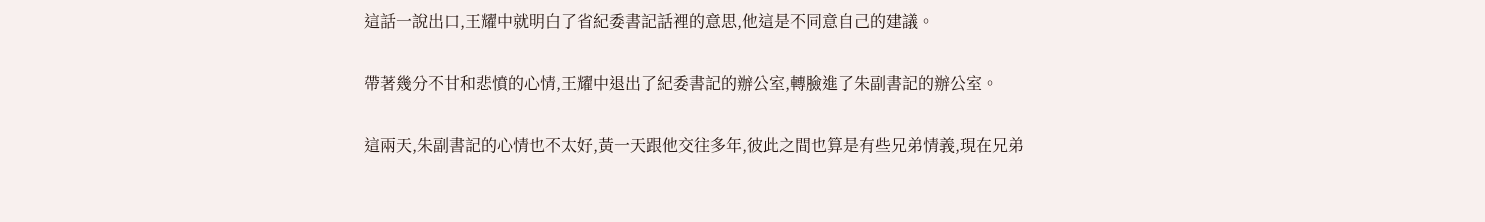這話一說出口,王耀中就明白了省紀委書記話裡的意思,他這是不同意自己的建議。

帶著幾分不甘和悲憤的心情,王耀中退出了紀委書記的辦公室,轉臉進了朱副書記的辦公室。

這兩天,朱副書記的心情也不太好,黃一天跟他交往多年,彼此之間也算是有些兄弟情義,現在兄弟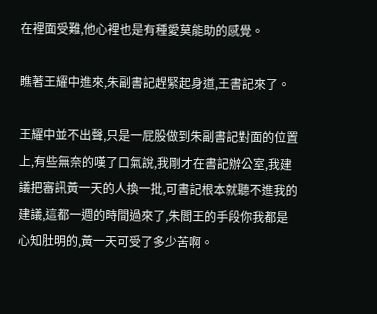在裡面受難,他心裡也是有種愛莫能助的感覺。

瞧著王耀中進來,朱副書記趕緊起身道,王書記來了。

王耀中並不出聲,只是一屁股做到朱副書記對面的位置上,有些無奈的嘆了口氣說,我剛才在書記辦公室,我建議把審訊黃一天的人換一批,可書記根本就聽不進我的建議,這都一週的時間過來了,朱閻王的手段你我都是心知肚明的,黃一天可受了多少苦啊。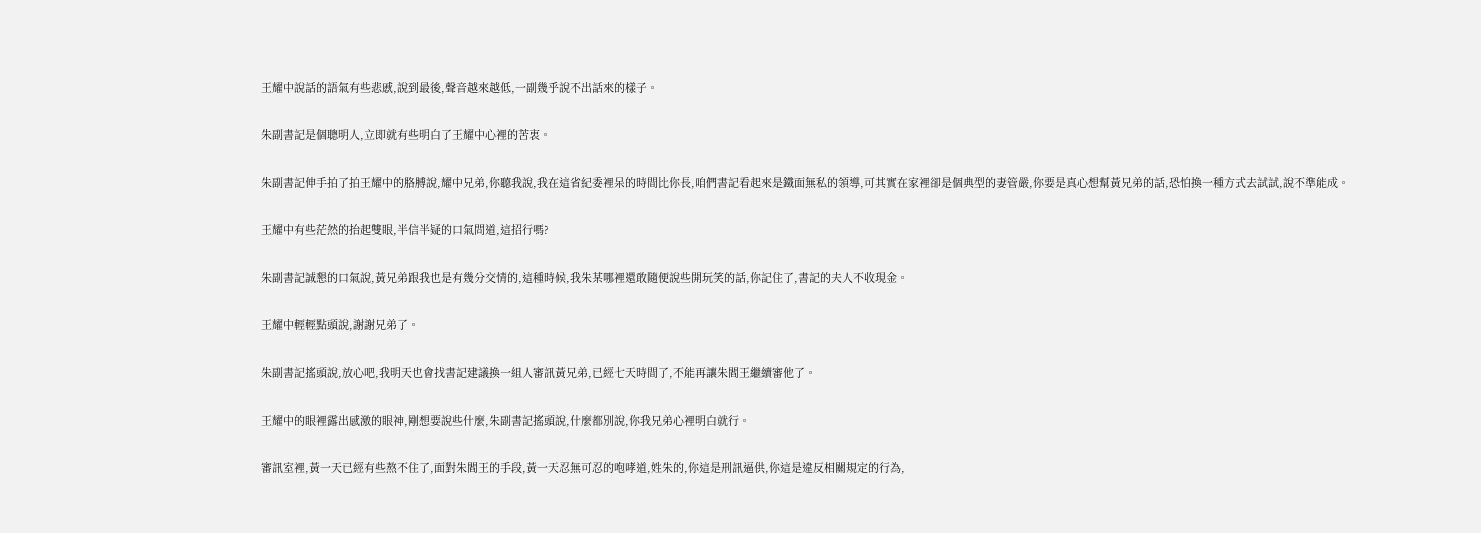王耀中說話的語氣有些悲慼,說到最後,聲音越來越低,一副幾乎說不出話來的樣子。

朱副書記是個聰明人,立即就有些明白了王耀中心裡的苦衷。

朱副書記伸手拍了拍王耀中的胳膊說,耀中兄弟,你聽我說,我在這省紀委裡呆的時間比你長,咱們書記看起來是鐵面無私的領導,可其實在家裡卻是個典型的妻管嚴,你要是真心想幫黃兄弟的話,恐怕換一種方式去試試,說不準能成。

王耀中有些茫然的抬起雙眼,半信半疑的口氣問道,這招行嗎?

朱副書記誠懇的口氣說,黃兄弟跟我也是有幾分交情的,這種時候,我朱某哪裡還敢隨便說些開玩笑的話,你記住了,書記的夫人不收現金。

王耀中輕輕點頭說,謝謝兄弟了。

朱副書記搖頭說,放心吧,我明天也會找書記建議換一組人審訊黃兄弟,已經七天時間了,不能再讓朱閻王繼續審他了。

王耀中的眼裡露出感激的眼神,剛想要說些什麼,朱副書記搖頭說,什麼都別說,你我兄弟心裡明白就行。

審訊室裡,黃一天已經有些熬不住了,面對朱閻王的手段,黃一天忍無可忍的咆哮道,姓朱的,你這是刑訊逼供,你這是違反相關規定的行為,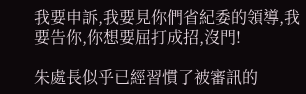我要申訴,我要見你們省紀委的領導,我要告你,你想要屈打成招,沒門!

朱處長似乎已經習慣了被審訊的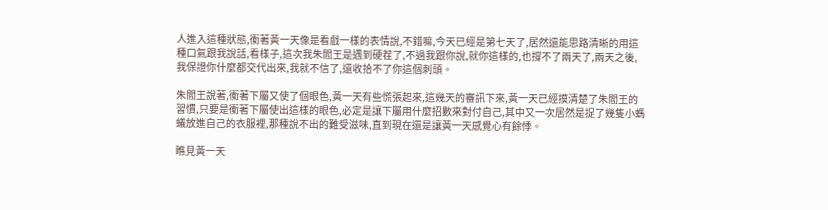人進入這種狀態,衝著黃一天像是看戲一樣的表情說,不錯嘛,今天已經是第七天了,居然還能思路清晰的用這種口氣跟我說話,看樣子,這次我朱閻王是遇到硬茬了,不過我跟你說,就你這樣的,也撐不了兩天了,兩天之後,我保證你什麼都交代出來,我就不信了,還收拾不了你這個刺頭。

朱閻王說著,衝著下屬又使了個眼色,黃一天有些慌張起來,這幾天的審訊下來,黃一天已經摸清楚了朱閻王的習慣,只要是衝著下屬使出這樣的眼色,必定是讓下屬用什麼招數來對付自己,其中又一次居然是捉了幾隻小螞蟻放進自己的衣服裡,那種說不出的難受滋味,直到現在還是讓黃一天感覺心有餘悸。

瞧見黃一天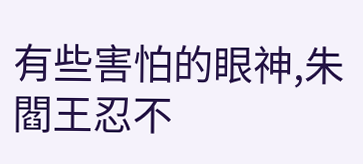有些害怕的眼神,朱閻王忍不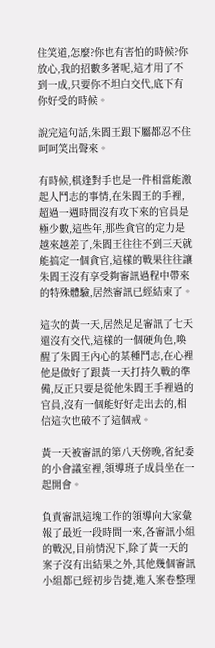住笑道,怎麼?你也有害怕的時候?你放心,我的招數多著呢,這才用了不到一成,只要你不坦白交代,底下有你好受的時候。

說完這句話,朱閻王跟下屬都忍不住呵呵笑出聲來。

有時候,棋逢對手也是一件相當能激起人鬥志的事情,在朱閻王的手裡,超過一週時間沒有攻下來的官員是極少數,這些年,那些貪官的定力是越來越差了,朱閻王往往不到三天就能搞定一個貪官,這樣的戰果往往讓朱閻王沒有享受夠審訊過程中帶來的特殊體驗,居然審訊已經結束了。

這次的黃一天,居然足足審訊了七天還沒有交代,這樣的一個硬角色,喚醒了朱閻王內心的某種鬥志,在心裡他是做好了跟黃一天打持久戰的準備,反正只要是從他朱閻王手裡過的官員,沒有一個能好好走出去的,相信這次也破不了這個戒。

黃一天被審訊的第八天傍晚,省紀委的小會議室裡,領導班子成員坐在一起開會。

負責審訊這塊工作的領導向大家彙報了最近一段時間一來,各審訊小組的戰況,目前情況下,除了黃一天的案子沒有出結果之外,其他幾個審訊小組都已經初步告捷,進入案卷整理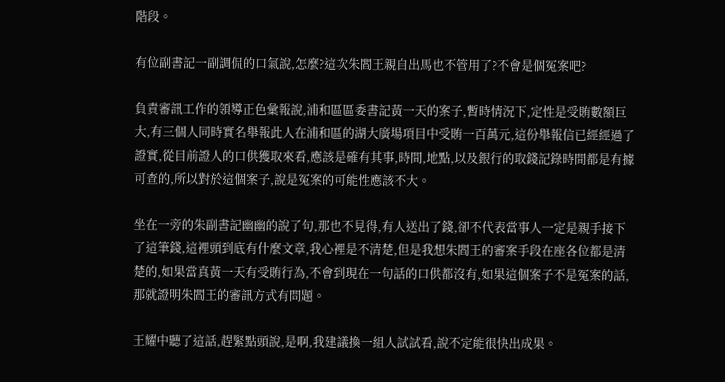階段。

有位副書記一副調侃的口氣說,怎麼?這次朱閻王親自出馬也不管用了?不會是個冤案吧?

負責審訊工作的領導正色彙報說,浦和區區委書記黃一天的案子,暫時情況下,定性是受賄數額巨大,有三個人同時實名舉報此人在浦和區的湖大廣場項目中受賄一百萬元,這份舉報信已經經過了證實,從目前證人的口供獲取來看,應該是確有其事,時間,地點,以及銀行的取錢記錄時間都是有據可查的,所以對於這個案子,說是冤案的可能性應該不大。

坐在一旁的朱副書記幽幽的說了句,那也不見得,有人送出了錢,卻不代表當事人一定是親手接下了這筆錢,這裡頭到底有什麼文章,我心裡是不清楚,但是我想朱閻王的審案手段在座各位都是清楚的,如果當真黃一天有受賄行為,不會到現在一句話的口供都沒有,如果這個案子不是冤案的話,那就證明朱閻王的審訊方式有問題。

王耀中聽了這話,趕緊點頭說,是啊,我建議換一組人試試看,說不定能很快出成果。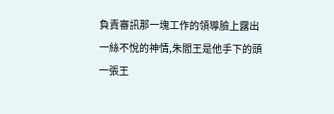負責審訊那一塊工作的領導臉上露出一絲不悅的神情,朱閻王是他手下的頭一張王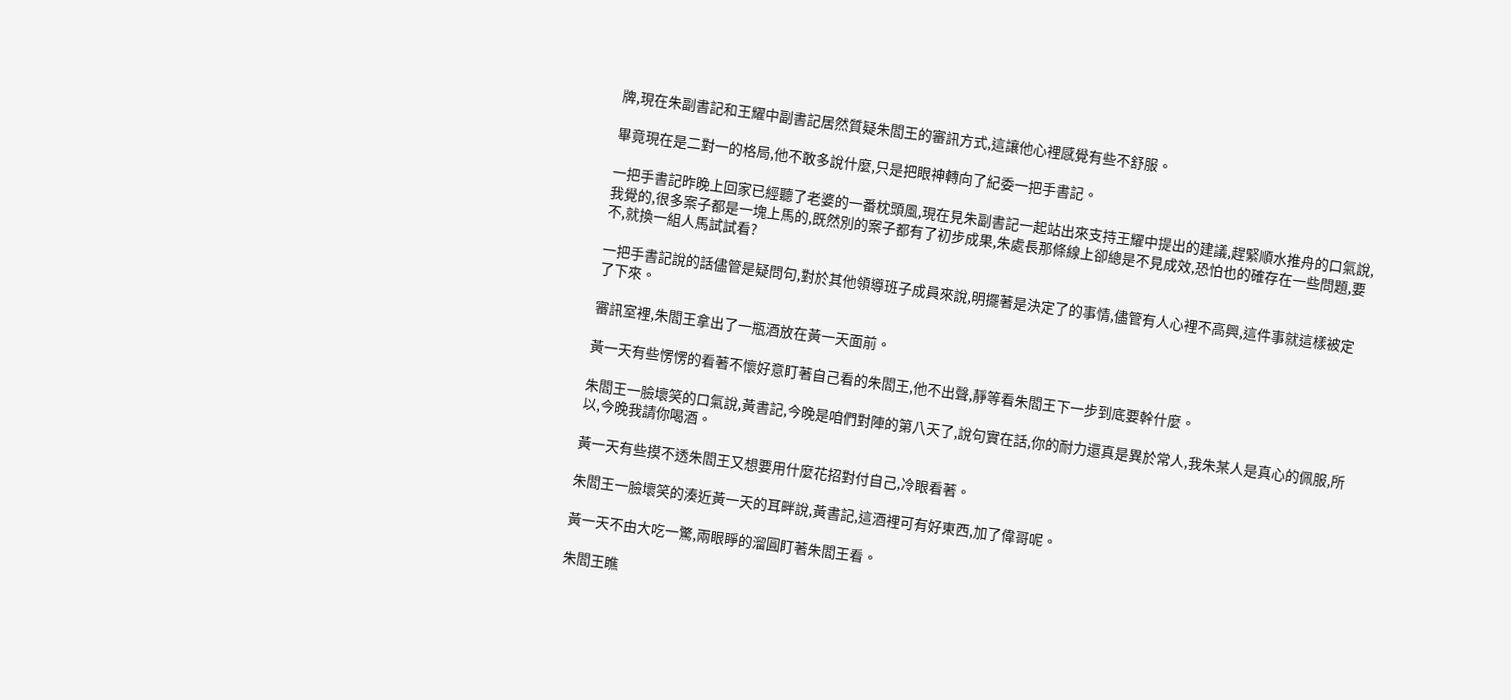牌,現在朱副書記和王耀中副書記居然質疑朱閻王的審訊方式,這讓他心裡感覺有些不舒服。

畢竟現在是二對一的格局,他不敢多說什麼,只是把眼神轉向了紀委一把手書記。

一把手書記昨晚上回家已經聽了老婆的一番枕頭風,現在見朱副書記一起站出來支持王耀中提出的建議,趕緊順水推舟的口氣說,我覺的,很多案子都是一塊上馬的,既然別的案子都有了初步成果,朱處長那條線上卻總是不見成效,恐怕也的確存在一些問題,要不,就換一組人馬試試看?

一把手書記說的話儘管是疑問句,對於其他領導班子成員來說,明擺著是決定了的事情,儘管有人心裡不高興,這件事就這樣被定了下來。

審訊室裡,朱閻王拿出了一瓶酒放在黃一天面前。

黃一天有些愣愣的看著不懷好意盯著自己看的朱閻王,他不出聲,靜等看朱閻王下一步到底要幹什麼。

朱閻王一臉壞笑的口氣說,黃書記,今晚是咱們對陣的第八天了,說句實在話,你的耐力還真是異於常人,我朱某人是真心的佩服,所以,今晚我請你喝酒。

黃一天有些摸不透朱閻王又想要用什麼花招對付自己,冷眼看著。

朱閻王一臉壞笑的湊近黃一天的耳畔說,黃書記,這酒裡可有好東西,加了偉哥呢。

黃一天不由大吃一驚,兩眼睜的溜圓盯著朱閻王看。

朱閻王瞧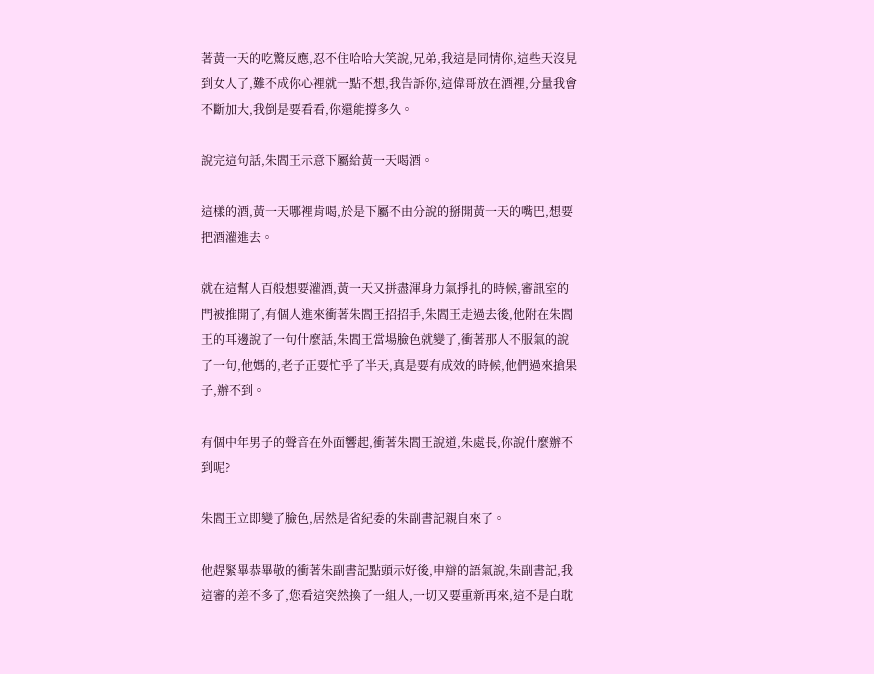著黃一天的吃驚反應,忍不住哈哈大笑說,兄弟,我這是同情你,這些天沒見到女人了,難不成你心裡就一點不想,我告訴你,這偉哥放在酒裡,分量我會不斷加大,我倒是要看看,你還能撐多久。

說完這句話,朱閻王示意下屬給黃一天喝酒。

這樣的酒,黃一天哪裡肯喝,於是下屬不由分說的掰開黃一天的嘴巴,想要把酒灌進去。

就在這幫人百般想要灌酒,黃一天又拼盡渾身力氣掙扎的時候,審訊室的門被推開了,有個人進來衝著朱閻王招招手,朱閻王走過去後,他附在朱閻王的耳邊說了一句什麼話,朱閻王當場臉色就變了,衝著那人不服氣的說了一句,他媽的,老子正要忙乎了半天,真是要有成效的時候,他們過來搶果子,辦不到。

有個中年男子的聲音在外面響起,衝著朱閻王說道,朱處長,你說什麼辦不到呢?

朱閻王立即變了臉色,居然是省紀委的朱副書記親自來了。

他趕緊畢恭畢敬的衝著朱副書記點頭示好後,申辯的語氣說,朱副書記,我這審的差不多了,您看這突然換了一組人,一切又要重新再來,這不是白耽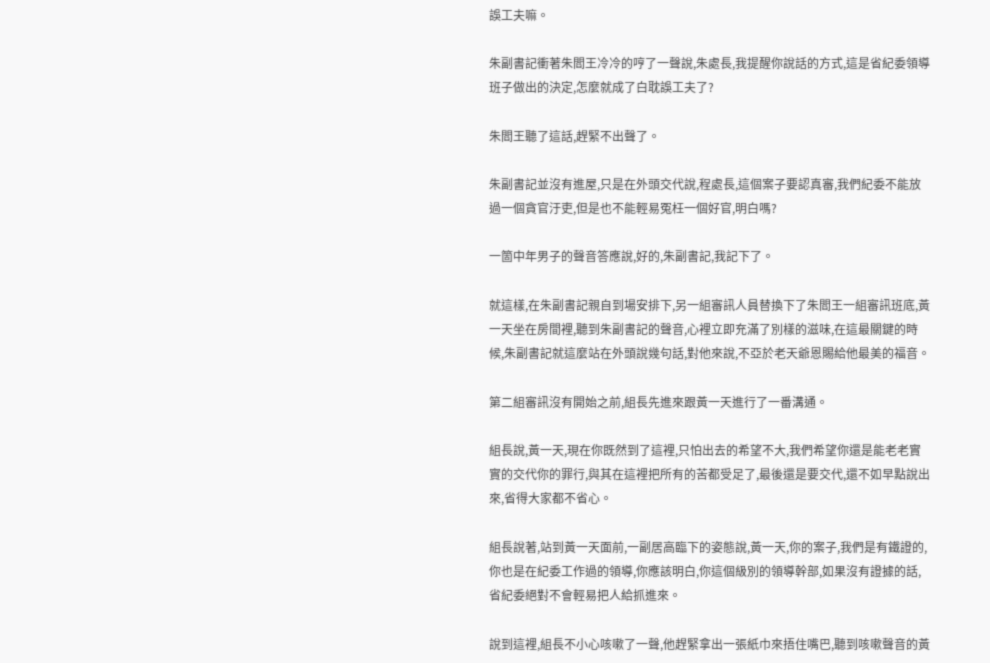誤工夫嘛。

朱副書記衝著朱閻王冷冷的哼了一聲說,朱處長,我提醒你說話的方式,這是省紀委領導班子做出的決定,怎麼就成了白耽誤工夫了?

朱閻王聽了這話,趕緊不出聲了。

朱副書記並沒有進屋,只是在外頭交代說,程處長,這個案子要認真審,我們紀委不能放過一個貪官汙吏,但是也不能輕易冤枉一個好官,明白嗎?

一箇中年男子的聲音答應說,好的,朱副書記,我記下了。

就這樣,在朱副書記親自到場安排下,另一組審訊人員替換下了朱閻王一組審訊班底,黃一天坐在房間裡,聽到朱副書記的聲音,心裡立即充滿了別樣的滋味,在這最關鍵的時候,朱副書記就這麼站在外頭說幾句話,對他來說,不亞於老天爺恩賜給他最美的福音。

第二組審訊沒有開始之前,組長先進來跟黃一天進行了一番溝通。

組長說,黃一天,現在你既然到了這裡,只怕出去的希望不大,我們希望你還是能老老實實的交代你的罪行,與其在這裡把所有的苦都受足了,最後還是要交代,還不如早點說出來,省得大家都不省心。

組長說著,站到黃一天面前,一副居高臨下的姿態說,黃一天,你的案子,我們是有鐵證的,你也是在紀委工作過的領導,你應該明白,你這個級別的領導幹部,如果沒有證據的話,省紀委絕對不會輕易把人給抓進來。

說到這裡,組長不小心咳嗽了一聲,他趕緊拿出一張紙巾來捂住嘴巴,聽到咳嗽聲音的黃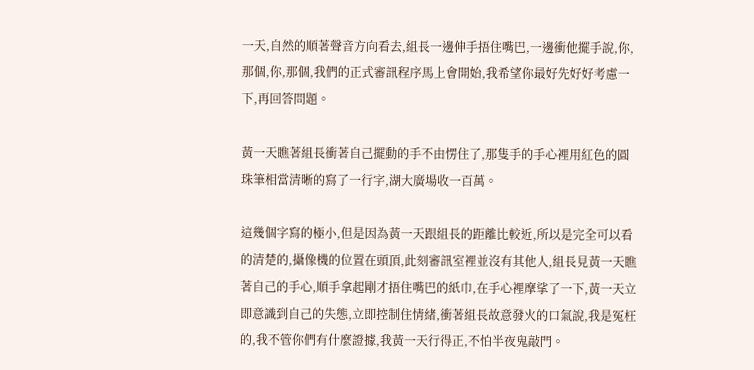一天,自然的順著聲音方向看去,組長一邊伸手捂住嘴巴,一邊衝他擺手說,你,那個,你,那個,我們的正式審訊程序馬上會開始,我希望你最好先好好考慮一下,再回答問題。

黃一天瞧著組長衝著自己擺動的手不由愣住了,那隻手的手心裡用紅色的圓珠筆相當清晰的寫了一行字,湖大廣場收一百萬。

這幾個字寫的極小,但是因為黃一天跟組長的距離比較近,所以是完全可以看的清楚的,攝像機的位置在頭頂,此刻審訊室裡並沒有其他人,組長見黃一天瞧著自己的手心,順手拿起剛才捂住嘴巴的紙巾,在手心裡摩挲了一下,黃一天立即意識到自己的失態,立即控制住情緒,衝著組長故意發火的口氣說,我是冤枉的,我不管你們有什麼證據,我黃一天行得正,不怕半夜鬼敲門。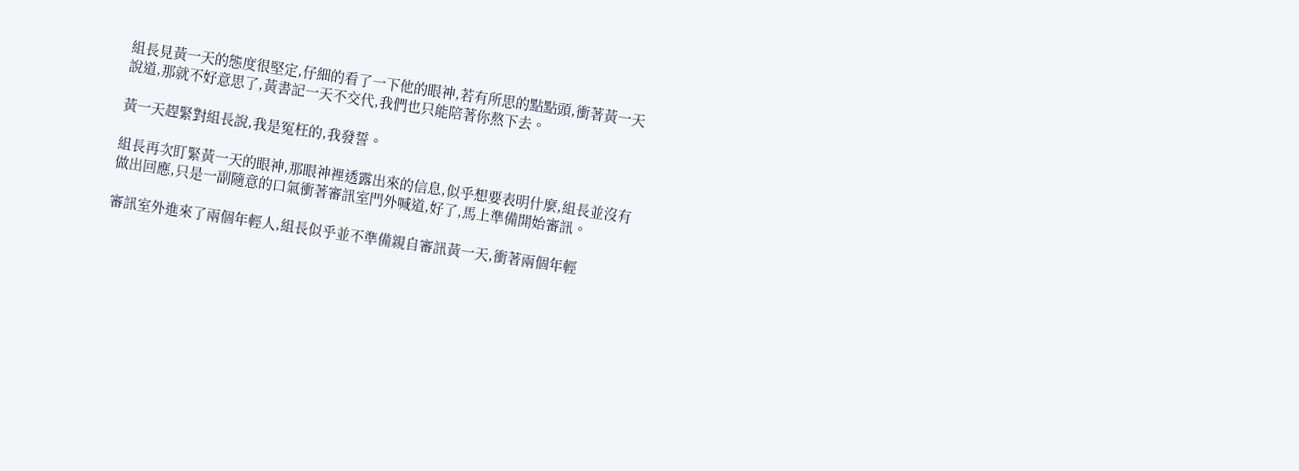組長見黃一天的態度很堅定,仔細的看了一下他的眼神,若有所思的點點頭,衝著黃一天說道,那就不好意思了,黃書記一天不交代,我們也只能陪著你熬下去。

黃一天趕緊對組長說,我是冤枉的,我發誓。

組長再次盯緊黃一天的眼神,那眼神裡透露出來的信息,似乎想要表明什麼,組長並沒有做出回應,只是一副隨意的口氣衝著審訊室門外喊道,好了,馬上準備開始審訊。

審訊室外進來了兩個年輕人,組長似乎並不準備親自審訊黃一天,衝著兩個年輕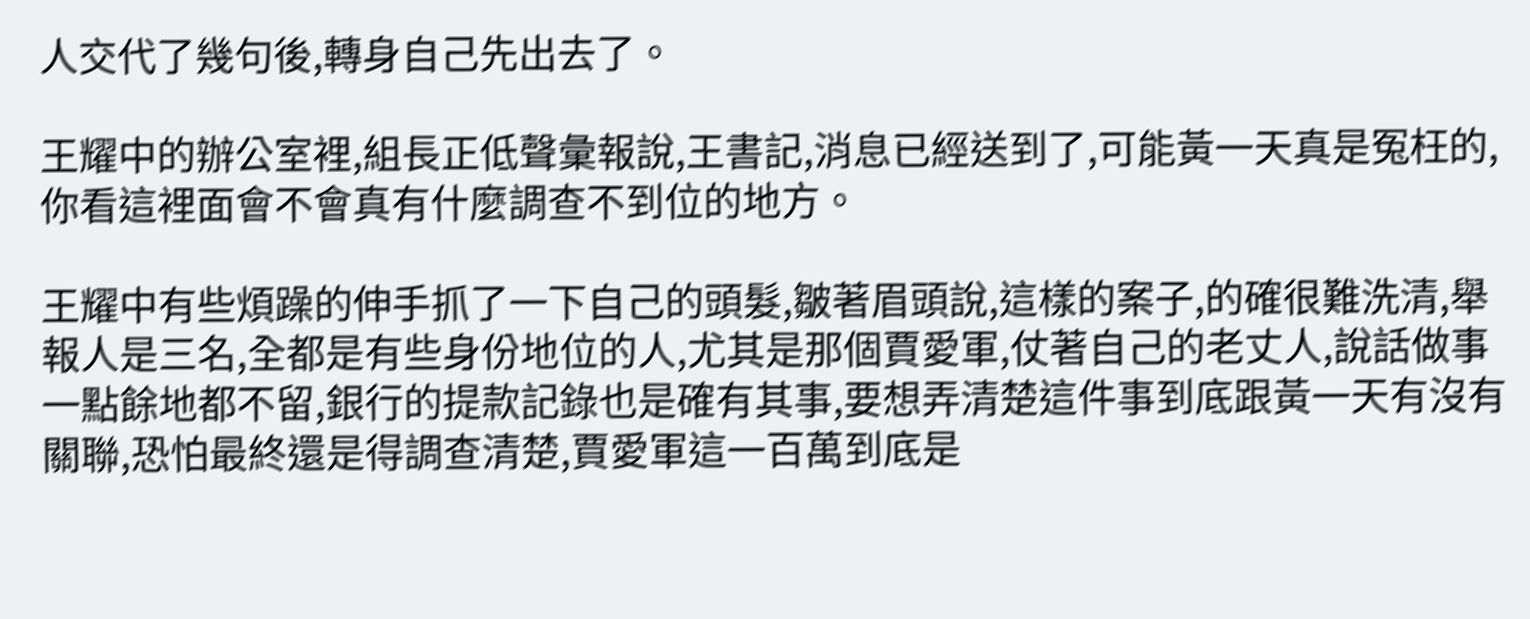人交代了幾句後,轉身自己先出去了。

王耀中的辦公室裡,組長正低聲彙報說,王書記,消息已經送到了,可能黃一天真是冤枉的,你看這裡面會不會真有什麼調查不到位的地方。

王耀中有些煩躁的伸手抓了一下自己的頭髮,皺著眉頭說,這樣的案子,的確很難洗清,舉報人是三名,全都是有些身份地位的人,尤其是那個賈愛軍,仗著自己的老丈人,說話做事一點餘地都不留,銀行的提款記錄也是確有其事,要想弄清楚這件事到底跟黃一天有沒有關聯,恐怕最終還是得調查清楚,賈愛軍這一百萬到底是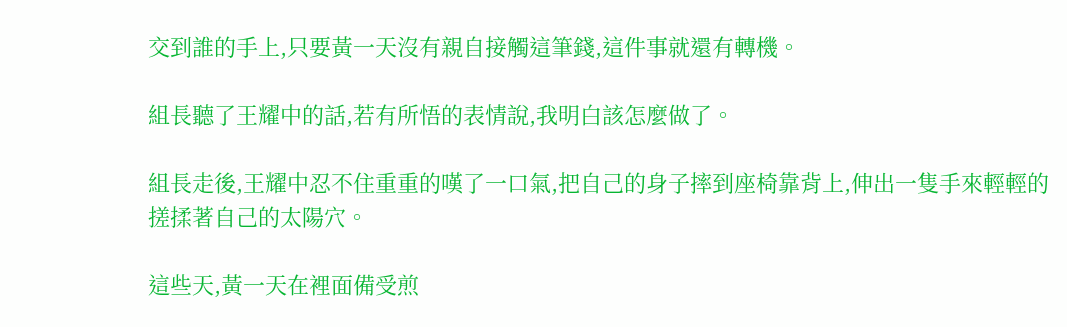交到誰的手上,只要黃一天沒有親自接觸這筆錢,這件事就還有轉機。

組長聽了王耀中的話,若有所悟的表情說,我明白該怎麼做了。

組長走後,王耀中忍不住重重的嘆了一口氣,把自己的身子摔到座椅靠背上,伸出一隻手來輕輕的搓揉著自己的太陽穴。

這些天,黃一天在裡面備受煎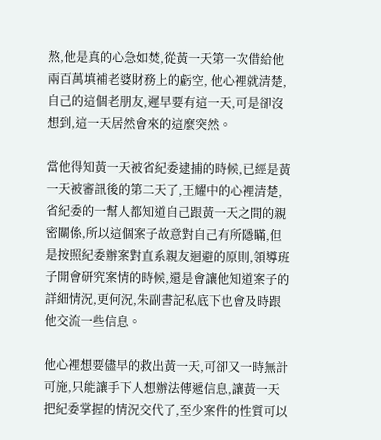熬,他是真的心急如焚,從黃一天第一次借給他兩百萬填補老婆財務上的虧空, 他心裡就清楚,自己的這個老朋友,遲早要有這一天,可是卻沒想到,這一天居然會來的這麼突然。

當他得知黃一天被省紀委逮捕的時候,已經是黃一天被審訊後的第二天了,王耀中的心裡清楚,省紀委的一幫人都知道自己跟黃一天之間的親密關係,所以這個案子故意對自己有所隱瞞,但是按照紀委辦案對直系親友迴避的原則,領導班子開會研究案情的時候,還是會讓他知道案子的詳細情況,更何況,朱副書記私底下也會及時跟他交流一些信息。

他心裡想要儘早的救出黃一天,可卻又一時無計可施,只能讓手下人想辦法傳遞信息,讓黃一天把紀委掌握的情況交代了,至少案件的性質可以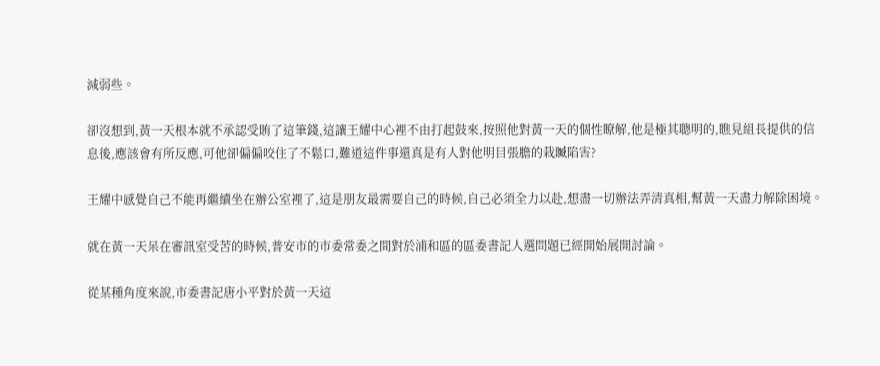減弱些。

卻沒想到,黃一天根本就不承認受賄了這筆錢,這讓王耀中心裡不由打起鼓來,按照他對黃一天的個性瞭解,他是極其聰明的,瞧見組長提供的信息後,應該會有所反應,可他卻偏偏咬住了不鬆口,難道這件事還真是有人對他明目張膽的栽贓陷害?

王耀中感覺自己不能再繼續坐在辦公室裡了,這是朋友最需要自己的時候,自己必須全力以赴,想盡一切辦法弄清真相,幫黃一天盡力解除困境。

就在黃一天呆在審訊室受苦的時候,普安市的市委常委之間對於浦和區的區委書記人選問題已經開始展開討論。

從某種角度來說,市委書記唐小平對於黃一天這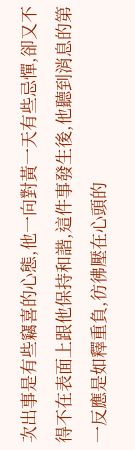次出事是有些竊喜的心態,他一向對黃一天有些忌憚,卻又不得不在表面上跟他保持和諧,這件事發生後,他聽到消息的第一反應是如釋重負,彷彿壓在心頭的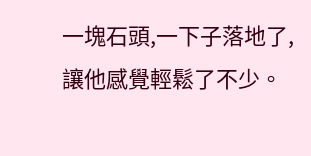一塊石頭,一下子落地了,讓他感覺輕鬆了不少。